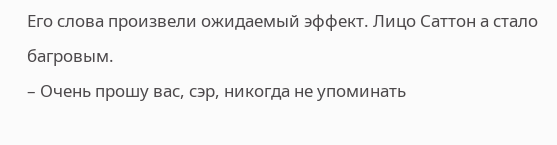Его слова произвели ожидаемый эффект. Лицо Саттон а стало багровым.
– Очень прошу вас, сэр, никогда не упоминать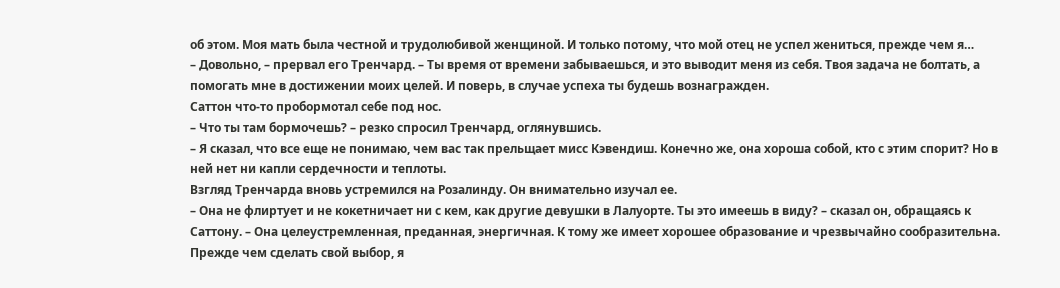об этом. Моя мать была честной и трудолюбивой женщиной. И только потому, что мой отец не успел жениться, прежде чем я…
– Довольно, – прервал его Тренчард. – Ты время от времени забываешься, и это выводит меня из себя. Твоя задача не болтать, а помогать мне в достижении моих целей. И поверь, в случае успеха ты будешь вознагражден.
Саттон что-то пробормотал себе под нос.
– Что ты там бормочешь? – резко спросил Тренчард, оглянувшись.
– Я сказал, что все еще не понимаю, чем вас так прельщает мисс Кэвендиш. Конечно же, она хороша собой, кто с этим спорит? Но в ней нет ни капли сердечности и теплоты.
Взгляд Тренчарда вновь устремился на Розалинду. Он внимательно изучал ее.
– Она не флиртует и не кокетничает ни с кем, как другие девушки в Лалуорте. Ты это имеешь в виду? – сказал он, обращаясь к Саттону. – Она целеустремленная, преданная, энергичная. К тому же имеет хорошее образование и чрезвычайно сообразительна. Прежде чем сделать свой выбор, я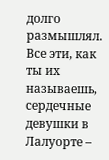долго размышлял. Все эти, как ты их называешь, сердечные девушки в Лалуорте –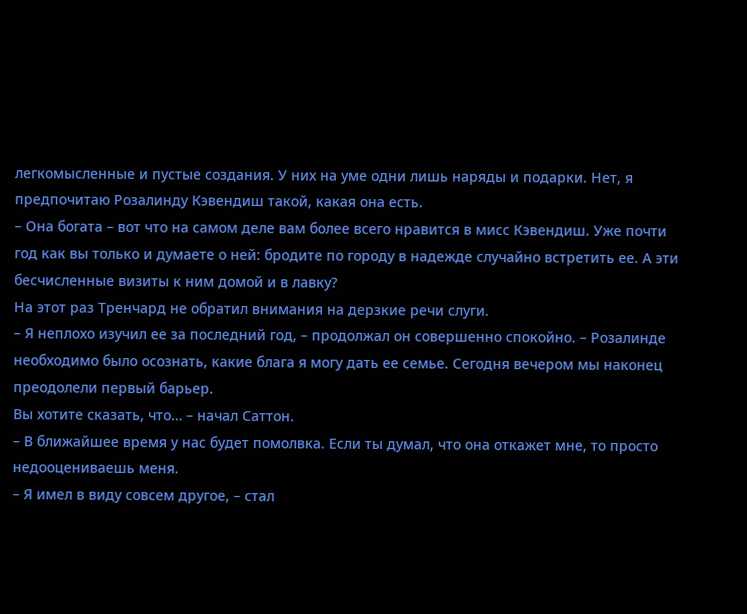легкомысленные и пустые создания. У них на уме одни лишь наряды и подарки. Нет, я предпочитаю Розалинду Кэвендиш такой, какая она есть.
– Она богата – вот что на самом деле вам более всего нравится в мисс Кэвендиш. Уже почти год как вы только и думаете о ней: бродите по городу в надежде случайно встретить ее. А эти бесчисленные визиты к ним домой и в лавку?
На этот раз Тренчард не обратил внимания на дерзкие речи слуги.
– Я неплохо изучил ее за последний год, – продолжал он совершенно спокойно. – Розалинде необходимо было осознать, какие блага я могу дать ее семье. Сегодня вечером мы наконец преодолели первый барьер.
Вы хотите сказать, что… – начал Саттон.
– В ближайшее время у нас будет помолвка. Если ты думал, что она откажет мне, то просто недооцениваешь меня.
– Я имел в виду совсем другое, – стал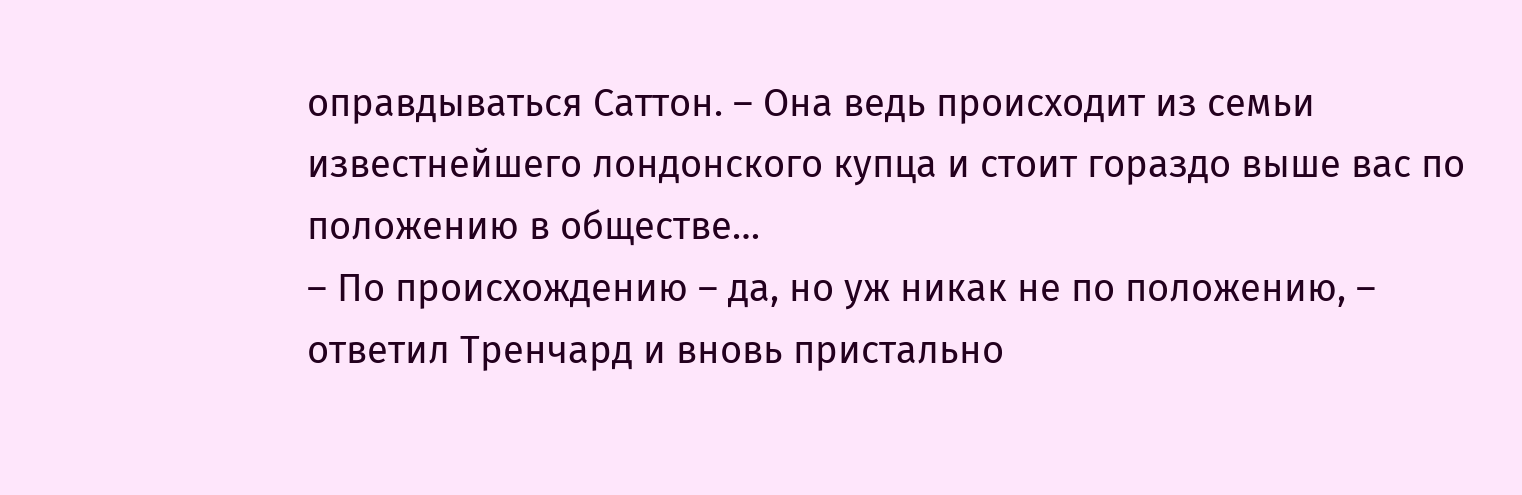оправдываться Саттон. – Она ведь происходит из семьи известнейшего лондонского купца и стоит гораздо выше вас по положению в обществе…
– По происхождению – да, но уж никак не по положению, – ответил Тренчард и вновь пристально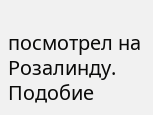посмотрел на Розалинду. Подобие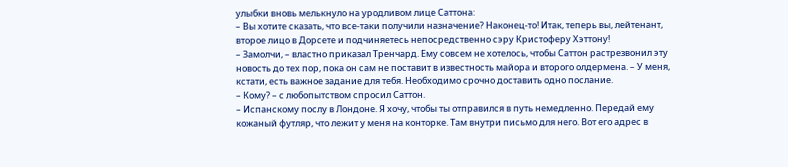улыбки вновь мелькнуло на уродливом лице Саттона:
– Вы хотите сказать, что все-таки получили назначение? Наконец-то! Итак, теперь вы, лейтенант, второе лицо в Дорсете и подчиняетесь непосредственно сэру Кристоферу Хэттону!
– Замолчи, – властно приказал Тренчард. Ему совсем не хотелось, чтобы Саттон растрезвонил эту новость до тех пор, пока он сам не поставит в известность майора и второго олдермена. – У меня, кстати, есть важное задание для тебя. Необходимо срочно доставить одно послание.
– Кому? – с любопытством спросил Саттон.
– Испанскому послу в Лондоне. Я хочу, чтобы ты отправился в путь немедленно. Передай ему кожаный футляр, что лежит у меня на конторке. Там внутри письмо для него. Вот его адрес в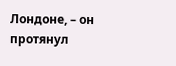Лондоне, – он протянул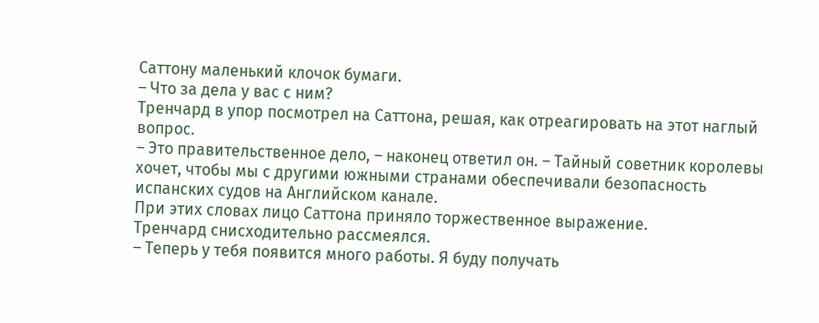Саттону маленький клочок бумаги.
– Что за дела у вас с ним?
Тренчард в упор посмотрел на Саттона, решая, как отреагировать на этот наглый вопрос.
– Это правительственное дело, – наконец ответил он. – Тайный советник королевы хочет, чтобы мы с другими южными странами обеспечивали безопасность испанских судов на Английском канале.
При этих словах лицо Саттона приняло торжественное выражение.
Тренчард снисходительно рассмеялся.
– Теперь у тебя появится много работы. Я буду получать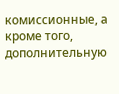комиссионные, а кроме того, дополнительную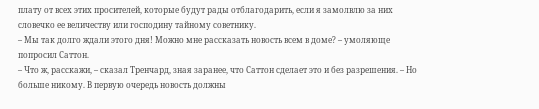плату от всех этих просителей, которые будут рады отблагодарить, если я замолвлю за них словечко ее величеству или господину тайному советнику.
– Мы так долго ждали этого дня! Можно мне рассказать новость всем в доме? – умоляюще попросил Саттон.
– Что ж, расскажи, – сказал Тренчард, зная заранее, что Саттон сделает это и без разрешения. – Но больше никому. В первую очередь новость должны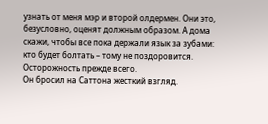узнать от меня мэр и второй олдермен. Они это, безусловно, оценят должным образом. А дома скажи, чтобы все пока держали язык за зубами: кто будет болтать – тому не поздоровится. Осторожность прежде всего.
Он бросил на Саттона жесткий взгляд.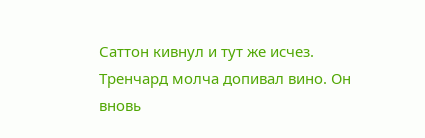Саттон кивнул и тут же исчез.
Тренчард молча допивал вино. Он вновь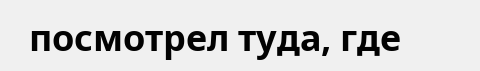посмотрел туда, где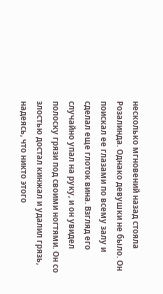несколько мгновений назад стояла Розалинда. Однако девушки не было. Он поискал ее глазами по всему залу и сделал еще глоток вина. Взгляд его случайно упал на руку, и он увидел полоску грязи под своими ногтями. Он со злостью достал кинжал и удалил грязь, надеясь, что никто этого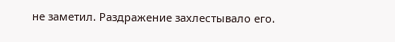не заметил. Раздражение захлестывало его.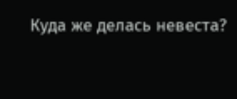Куда же делась невеста?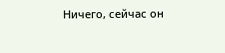Ничего, сейчас он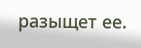разыщет ее.